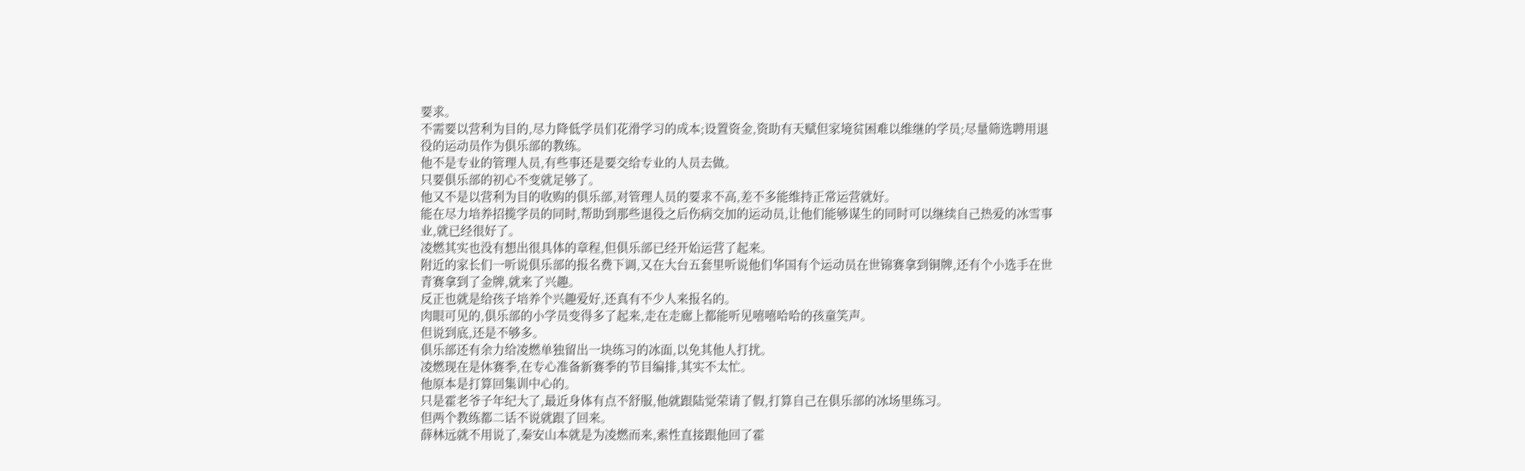要求。
不需要以营利为目的,尽力降低学员们花滑学习的成本;设置资金,资助有天赋但家境贫困难以维继的学员;尽量筛选聘用退役的运动员作为俱乐部的教练。
他不是专业的管理人员,有些事还是要交给专业的人员去做。
只要俱乐部的初心不变就足够了。
他又不是以营利为目的收购的俱乐部,对管理人员的要求不高,差不多能维持正常运营就好。
能在尽力培养招揽学员的同时,帮助到那些退役之后伤病交加的运动员,让他们能够谋生的同时可以继续自己热爱的冰雪事业,就已经很好了。
凌燃其实也没有想出很具体的章程,但俱乐部已经开始运营了起来。
附近的家长们一听说俱乐部的报名费下调,又在大台五套里听说他们华国有个运动员在世锦赛拿到铜牌,还有个小选手在世青赛拿到了金牌,就来了兴趣。
反正也就是给孩子培养个兴趣爱好,还真有不少人来报名的。
肉眼可见的,俱乐部的小学员变得多了起来,走在走廊上都能听见嘻嘻哈哈的孩童笑声。
但说到底,还是不够多。
俱乐部还有余力给凌燃单独留出一块练习的冰面,以免其他人打扰。
凌燃现在是休赛季,在专心准备新赛季的节目编排,其实不太忙。
他原本是打算回集训中心的。
只是霍老爷子年纪大了,最近身体有点不舒服,他就跟陆觉荣请了假,打算自己在俱乐部的冰场里练习。
但两个教练都二话不说就跟了回来。
薛林远就不用说了,秦安山本就是为凌燃而来,索性直接跟他回了霍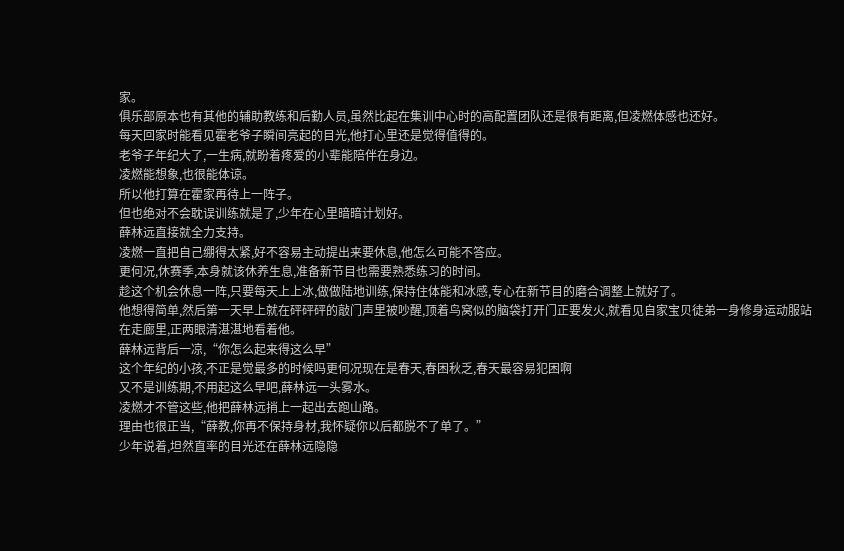家。
俱乐部原本也有其他的辅助教练和后勤人员,虽然比起在集训中心时的高配置团队还是很有距离,但凌燃体感也还好。
每天回家时能看见霍老爷子瞬间亮起的目光,他打心里还是觉得值得的。
老爷子年纪大了,一生病,就盼着疼爱的小辈能陪伴在身边。
凌燃能想象,也很能体谅。
所以他打算在霍家再待上一阵子。
但也绝对不会耽误训练就是了,少年在心里暗暗计划好。
薛林远直接就全力支持。
凌燃一直把自己绷得太紧,好不容易主动提出来要休息,他怎么可能不答应。
更何况,休赛季,本身就该休养生息,准备新节目也需要熟悉练习的时间。
趁这个机会休息一阵,只要每天上上冰,做做陆地训练,保持住体能和冰感,专心在新节目的磨合调整上就好了。
他想得简单,然后第一天早上就在砰砰砰的敲门声里被吵醒,顶着鸟窝似的脑袋打开门正要发火,就看见自家宝贝徒弟一身修身运动服站在走廊里,正两眼清湛湛地看着他。
薛林远背后一凉,“你怎么起来得这么早”
这个年纪的小孩,不正是觉最多的时候吗更何况现在是春天,春困秋乏,春天最容易犯困啊
又不是训练期,不用起这么早吧,薛林远一头雾水。
凌燃才不管这些,他把薛林远捎上一起出去跑山路。
理由也很正当,“薛教,你再不保持身材,我怀疑你以后都脱不了单了。”
少年说着,坦然直率的目光还在薛林远隐隐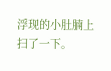浮现的小肚腩上扫了一下。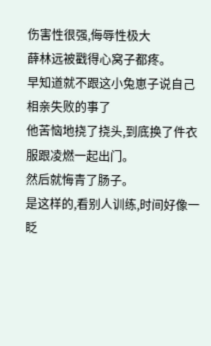伤害性很强,侮辱性极大
薛林远被戳得心窝子都疼。
早知道就不跟这小兔崽子说自己相亲失败的事了
他苦恼地挠了挠头,到底换了件衣服跟凌燃一起出门。
然后就悔青了肠子。
是这样的,看别人训练,时间好像一眨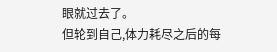眼就过去了。
但轮到自己,体力耗尽之后的每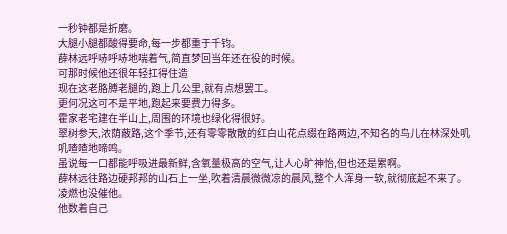一秒钟都是折磨。
大腿小腿都酸得要命,每一步都重于千钧。
薛林远呼哧呼哧地喘着气,简直梦回当年还在役的时候。
可那时候他还很年轻扛得住造
现在这老胳膊老腿的,跑上几公里,就有点想罢工。
更何况这可不是平地,跑起来要费力得多。
霍家老宅建在半山上,周围的环境也绿化得很好。
翠树参天,浓荫蔽路,这个季节,还有零零散散的红白山花点缀在路两边,不知名的鸟儿在林深处叽叽喳喳地啼鸣。
虽说每一口都能呼吸进最新鲜,含氧量极高的空气,让人心旷神怡,但也还是累啊。
薛林远往路边硬邦邦的山石上一坐,吹着清晨微微凉的晨风,整个人浑身一软,就彻底起不来了。
凌燃也没催他。
他数着自己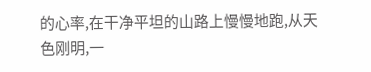的心率,在干净平坦的山路上慢慢地跑,从天色刚明,一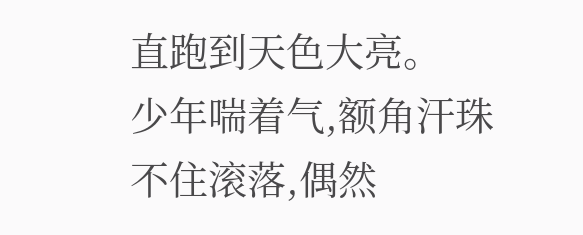直跑到天色大亮。
少年喘着气,额角汗珠不住滚落,偶然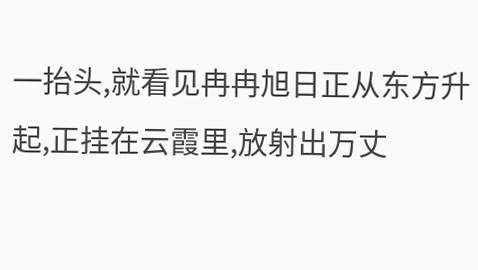一抬头,就看见冉冉旭日正从东方升起,正挂在云霞里,放射出万丈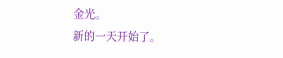金光。
新的一天开始了。